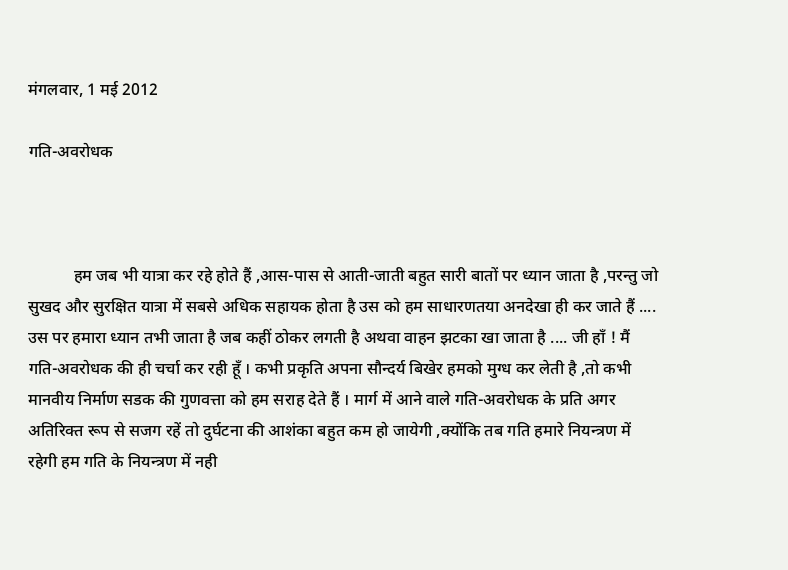मंगलवार, 1 मई 2012

गति-अवरोधक



           हम जब भी यात्रा कर रहे होते हैं ,आस-पास से आती-जाती बहुत सारी बातों पर ध्यान जाता है ,परन्तु जो सुखद और सुरक्षित यात्रा में सबसे अधिक सहायक होता है उस को हम साधारणतया अनदेखा ही कर जाते हैं .... उस पर हमारा ध्यान तभी जाता है जब कहीं ठोकर लगती है अथवा वाहन झटका खा जाता है .... जी हाँ ! मैं गति-अवरोधक की ही चर्चा कर रही हूँ । कभी प्रकृति अपना सौन्दर्य बिखेर हमको मुग्ध कर लेती है ,तो कभी मानवीय निर्माण सडक की गुणवत्ता को हम सराह देते हैं । मार्ग में आने वाले गति-अवरोधक के प्रति अगर अतिरिक्त रूप से सजग रहें तो दुर्घटना की आशंका बहुत कम हो जायेगी ,क्योंकि तब गति हमारे नियन्त्रण में रहेगी हम गति के नियन्त्रण में नही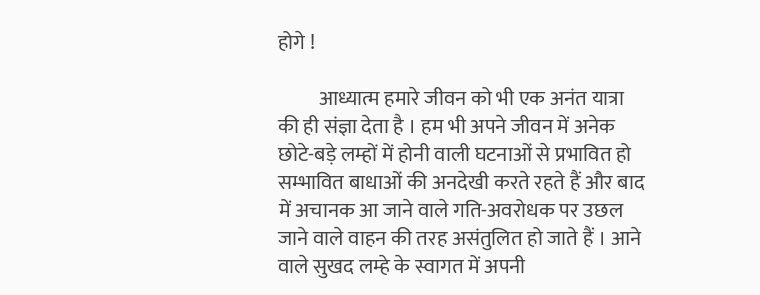होगे !

          आध्यात्म हमारे जीवन को भी एक अनंत यात्रा की ही संज्ञा देता है । हम भी अपने जीवन में अनेक छोटे-बड़े लम्हों में होनी वाली घटनाओं से प्रभावित हो सम्भावित बाधाओं की अनदेखी करते रहते हैं और बाद में अचानक आ जाने वाले गति-अवरोधक पर उछल जाने वाले वाहन की तरह असंतुलित हो जाते हैं । आने वाले सुखद लम्हे के स्वागत में अपनी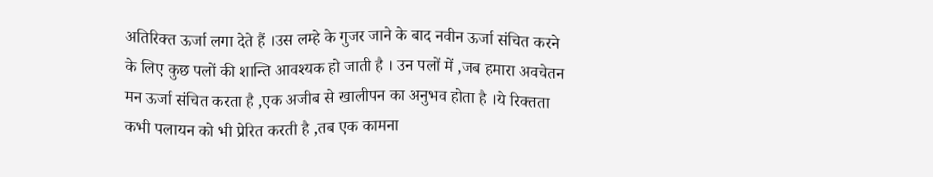अतिरिक्त ऊर्जा लगा देते हैं ।उस लम्हे के गुजर जाने के बाद नवीन ऊर्जा संचित करने के लिए कुछ पलों की शान्ति आवश्यक हो जाती है । उन पलों में ,जब हमारा अवचेतन मन ऊर्जा संचित करता है ,एक अजीब से खालीपन का अनुभव होता है ।ये रिक्तता कभी पलायन को भी प्रेरित करती है ,तब एक कामना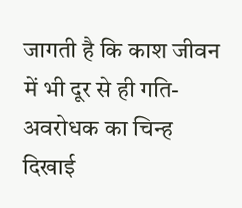जागती है कि काश जीवन में भी दूर से ही गति-अवरोधक का चिन्ह दिखाई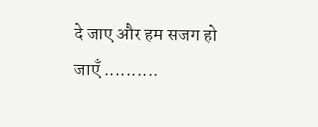दे जाए और हम सजग हो जाएँ ..........